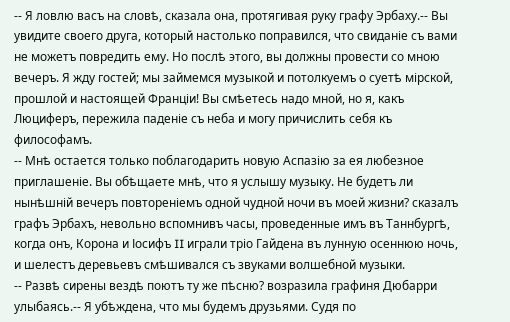-- Я ловлю васъ на словѣ, сказала она, протягивая руку графу Эрбаху.-- Вы увидите своего друга, который настолько поправился, что свиданіе съ вами не можетъ повредить ему. Но послѣ этого, вы должны провести со мною вечеръ. Я жду гостей; мы займемся музыкой и потолкуемъ о суетѣ мірской, прошлой и настоящей Франціи! Вы смѣетесь надо мной, но я, какъ Люциферъ, пережила паденіе съ неба и могу причислить себя къ философамъ.
-- Мнѣ остается только поблагодарить новую Аспазію за ея любезное приглашеніе. Вы обѣщаете мнѣ, что я услышу музыку. Не будетъ ли нынѣшній вечеръ повтореніемъ одной чудной ночи въ моей жизни? сказалъ графъ Эрбахъ, невольно вспомнивъ часы, проведенные имъ въ Таннбургѣ, когда онъ, Корона и Іосифъ II играли тріо Гайдена въ лунную осеннюю ночь, и шелестъ деревьевъ смѣшивался съ звуками волшебной музыки.
-- Развѣ сирены вездѣ поютъ ту же пѣсню? возразила графиня Дюбарри улыбаясь.-- Я убѣждена, что мы будемъ друзьями. Судя по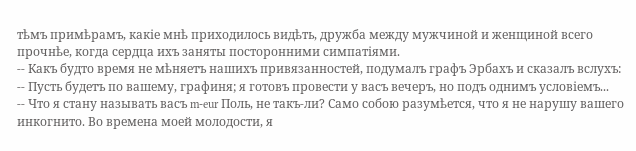тѣмъ примѣрамъ, какіе мнѣ приходилось видѣть, дружба между мужчиной и женщиной всего прочнѣе, когда сердца ихъ заняты посторонними симпатіями.
-- Какъ будто время не мѣняетъ нашихъ привязанностей, подумалъ графъ Эрбахъ и сказалъ вслухъ:
-- Пусть будетъ по вашему, графиня; я готовъ провести у васъ вечеръ, но подъ однимъ условіемъ...
-- Что я стану называть васъ m-eur Поль, не такъ-ли? Само собою разумѣется, что я не нарушу вашего инкогнито. Во времена моей молодости, я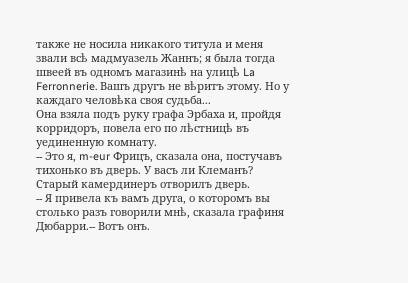также не носила никакого титула и меня звали всѣ мадмуазель Жаннъ; я была тогда швеей въ одномъ магазинѣ на улицѣ La Ferronnerie. Вашъ другъ не вѣритъ этому. Но у каждаго человѣка своя судьба...
Она взяла подъ руку графа Эрбаха и, пройдя корридоръ, повела его по лѣстницѣ въ уединенную комнату.
-- Это я, m-eur Фрицъ, сказала она, постучавъ тихонько въ дверь. У васъ ли Клеманъ?
Старый камердинеръ отворилъ дверь.
-- Я привела къ вамъ друга, о которомъ вы столько разъ говорили мнѣ, сказала графиня Дюбарри.-- Вотъ онъ.